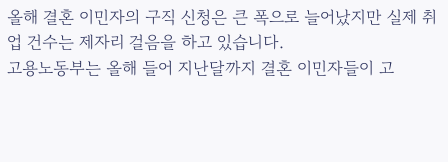올해 결혼 이민자의 구직 신청은 큰 폭으로 늘어났지만 실제 취업 건수는 제자리 걸음을 하고 있습니다.
고용노동부는 올해 들어 지난달까지 결혼 이민자들이 고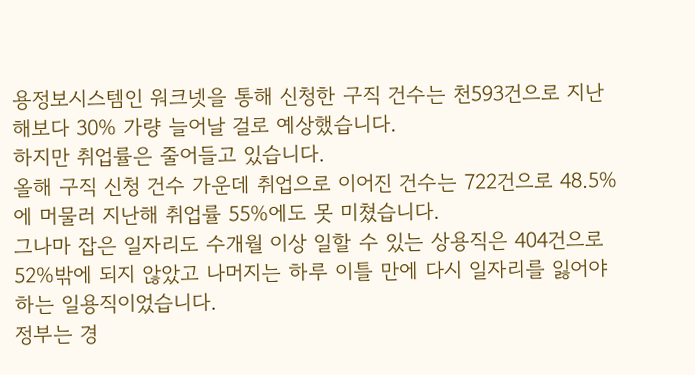용정보시스템인 워크넷을 통해 신청한 구직 건수는 천593건으로 지난해보다 30% 가량 늘어날 걸로 예상했습니다.
하지만 취업률은 줄어들고 있습니다.
올해 구직 신청 건수 가운데 취업으로 이어진 건수는 722건으로 48.5%에 머물러 지난해 취업률 55%에도 못 미쳤습니다.
그나마 잡은 일자리도 수개월 이상 일할 수 있는 상용직은 404건으로 52%밖에 되지 않았고 나머지는 하루 이틀 만에 다시 일자리를 잃어야 하는 일용직이었습니다.
정부는 경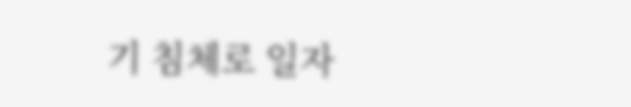기 침체로 일자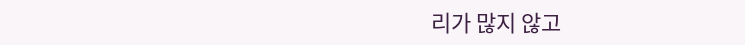리가 많지 않고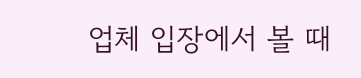업체 입장에서 볼 때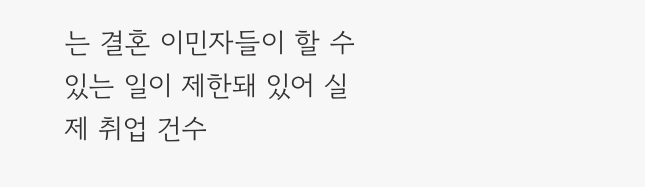는 결혼 이민자들이 할 수 있는 일이 제한돼 있어 실제 취업 건수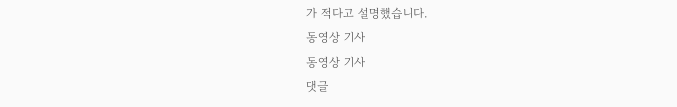가 적다고 설명했습니다.
동영상 기사
동영상 기사
댓글